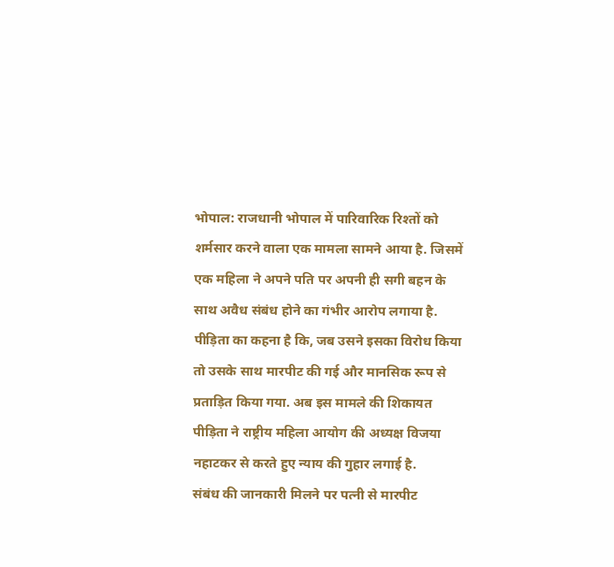भोपाल: राजधानी भोपाल में पारिवारिक रिश्तों को शर्मसार करने वाला एक मामला सामने आया है. जिसमें एक महिला ने अपने पति पर अपनी ही सगी बहन के साथ अवैध संबंध होने का गंभीर आरोप लगाया है. पीड़िता का कहना है कि, जब उसने इसका विरोध किया तो उसके साथ मारपीट की गई और मानसिक रूप से प्रताड़ित किया गया. अब इस मामले की शिकायत पीड़िता ने राष्ट्रीय महिला आयोग की अध्यक्ष विजया नहाटकर से करते हुए न्याय की गुहार लगाई है.
संबंध की जानकारी मिलने पर पत्नी से मारपीट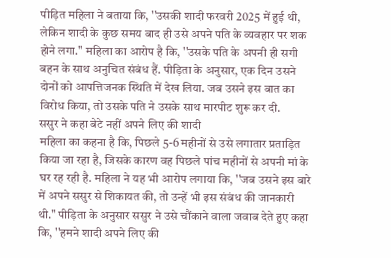पीड़ित महिला ने बताया कि, ''उसकी शादी फरवरी 2025 में हुई थी, लेकिन शादी के कुछ समय बाद ही उसे अपने पति के व्यवहार पर शक होने लगा.'' महिला का आरोप है कि, ''उसके पति के अपनी ही सगी बहन के साथ अनुचित संबंध हैं. पीड़िता के अनुसार, एक दिन उसने दोनों को आपत्तिजनक स्थिति में देख लिया. जब उसने इस बात का विरोध किया, तो उसके पति ने उसके साथ मारपीट शुरू कर दी.
ससुर ने कहा बेटे नहीं अपने लिए की शादी
महिला का कहना है कि, पिछले 5-6 महीनों से उसे लगातार प्रताड़ित किया जा रहा है, जिसके कारण वह पिछले पांच महीनों से अपनी मां के घर रह रही है. महिला ने यह भी आरोप लगाया कि, ''जब उसने इस बारे में अपने ससुर से शिकायत की, तो उन्हें भी इस संबंध की जानकारी थी.'' पीड़िता के अनुसार ससुर ने उसे चौंकाने वाला जवाब देते हुए कहा कि, ''हमने शादी अपने लिए की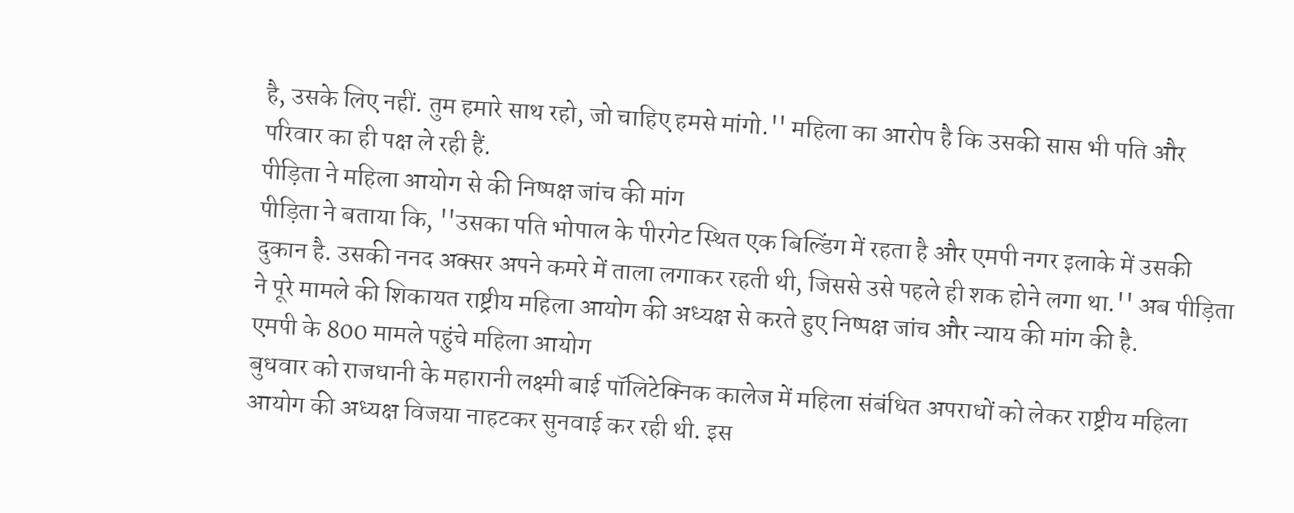है, उसके लिए नहीं. तुम हमारे साथ रहो, जो चाहिए हमसे मांगो.'' महिला का आरोप है कि उसकी सास भी पति और परिवार का ही पक्ष ले रही हैं.
पीड़िता ने महिला आयोग से की निष्पक्ष जांच की मांग
पीड़िता ने बताया कि, ''उसका पति भोपाल के पीरगेट स्थित एक बिल्डिंग में रहता है और एमपी नगर इलाके में उसकी दुकान है. उसकी ननद अक्सर अपने कमरे में ताला लगाकर रहती थी, जिससे उसे पहले ही शक होने लगा था.'' अब पीड़िता ने पूरे मामले की शिकायत राष्ट्रीय महिला आयोग की अध्यक्ष से करते हुए निष्पक्ष जांच और न्याय की मांग की है.
एमपी के 800 मामले पहुंचे महिला आयोग
बुधवार को राजधानी के महारानी लक्ष्मी बाई पॉलिटेक्निक कालेज में महिला संबंधित अपराधों को लेकर राष्ट्रीय महिला आयोग की अध्यक्ष विजया नाहटकर सुनवाई कर रही थी. इस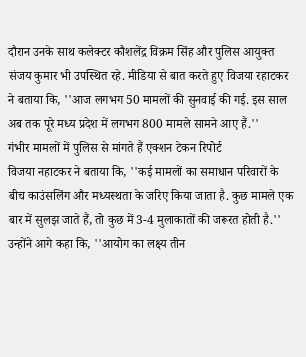दौरान उनके साथ कलेक्टर कौशलेंद्र विक्रम सिंह और पुलिस आयुक्त संजय कुमार भी उपस्थित रहे. मीडिया से बात करते हुए विजया रहाटकर ने बताया कि, ''आज लगभग 50 मामलों की सुनवाई की गई. इस साल अब तक पूरे मध्य प्रदेश में लगभग 800 मामले सामने आए हैं.''
गंभीर मामलों में पुलिस से मांगते हैं एक्शन टेकन रिपोर्ट
विजया नहाटकर ने बताया कि, ''कई मामलों का समाधान परिवारों के बीच काउंसलिंग और मध्यस्थता के जरिए किया जाता है. कुछ मामले एक बार में सुलझ जाते हैं, तो कुछ में 3-4 मुलाकातों की जरूरत होती है.'' उन्होंने आगे कहा कि, ''आयोग का लक्ष्य तीन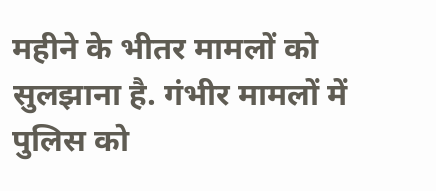महीने के भीतर मामलों को सुलझाना है. गंभीर मामलों में पुलिस को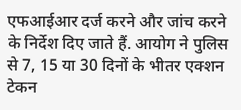एफआईआर दर्ज करने और जांच करने के निर्देश दिए जाते हैं. आयोग ने पुलिस से 7, 15 या 30 दिनों के भीतर एक्शन टेकन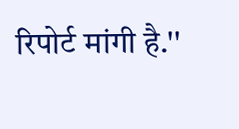रिपोर्ट मांगी है.''